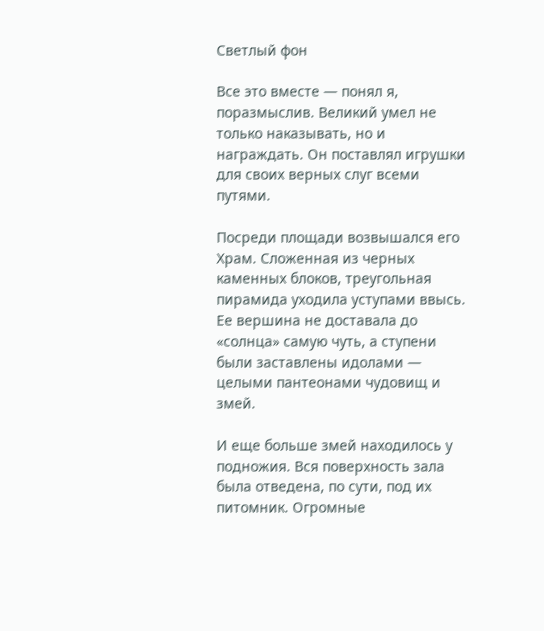Светлый фон

Все это вместе — понял я, поразмыслив. Великий умел не только наказывать, но и награждать. Он поставлял игрушки для своих верных слуг всеми путями.

Посреди площади возвышался его Храм. Сложенная из черных каменных блоков, треугольная пирамида уходила уступами ввысь. Ее вершина не доставала до «солнца» самую чуть, а ступени были заставлены идолами — целыми пантеонами чудовищ и змей.

И еще больше змей находилось у подножия. Вся поверхность зала была отведена, по сути, под их питомник. Огромные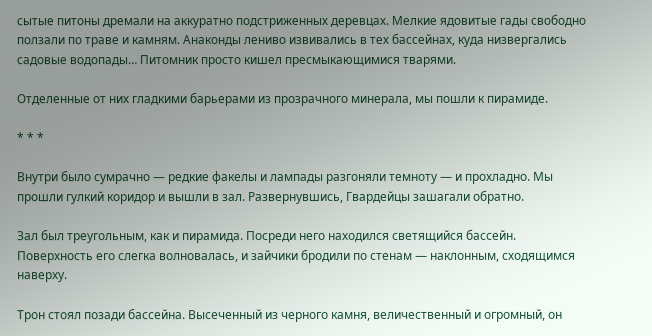сытые питоны дремали на аккуратно подстриженных деревцах. Мелкие ядовитые гады свободно ползали по траве и камням. Анаконды лениво извивались в тех бассейнах, куда низвергались садовые водопады… Питомник просто кишел пресмыкающимися тварями.

Отделенные от них гладкими барьерами из прозрачного минерала, мы пошли к пирамиде.

* * *

Внутри было сумрачно — редкие факелы и лампады разгоняли темноту — и прохладно. Мы прошли гулкий коридор и вышли в зал. Развернувшись, Гвардейцы зашагали обратно.

Зал был треугольным, как и пирамида. Посреди него находился светящийся бассейн. Поверхность его слегка волновалась, и зайчики бродили по стенам — наклонным, сходящимся наверху.

Трон стоял позади бассейна. Высеченный из черного камня, величественный и огромный, он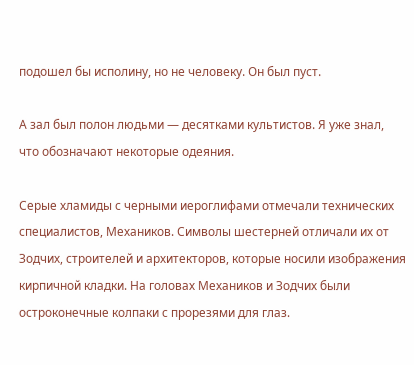подошел бы исполину, но не человеку. Он был пуст.

А зал был полон людьми — десятками культистов. Я уже знал, что обозначают некоторые одеяния.

Серые хламиды с черными иероглифами отмечали технических специалистов, Механиков. Символы шестерней отличали их от Зодчих, строителей и архитекторов, которые носили изображения кирпичной кладки. На головах Механиков и Зодчих были остроконечные колпаки с прорезями для глаз.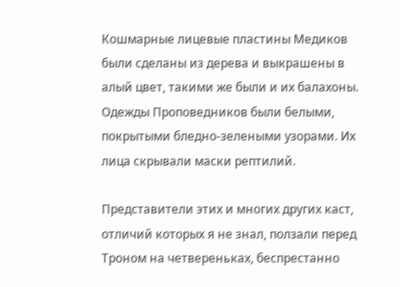Кошмарные лицевые пластины Медиков были сделаны из дерева и выкрашены в алый цвет, такими же были и их балахоны. Одежды Проповедников были белыми, покрытыми бледно-зелеными узорами. Их лица скрывали маски рептилий.

Представители этих и многих других каст, отличий которых я не знал, ползали перед Троном на четвереньках, беспрестанно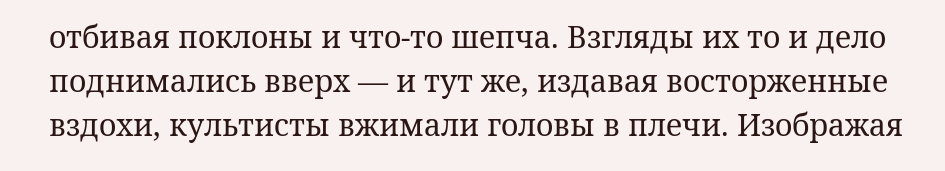отбивая поклоны и что-то шепча. Взгляды их то и дело поднимались вверх — и тут же, издавая восторженные вздохи, культисты вжимали головы в плечи. Изображая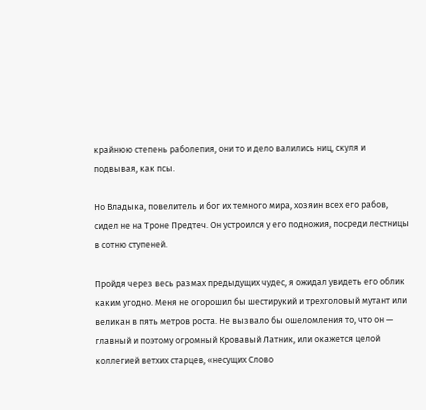крайнюю степень раболепия, они то и дело валились ниц, скуля и подвывая, как псы.

Но Владыка, повелитель и бог их темного мира, хозяин всех его рабов, сидел не на Троне Предтеч. Он устроился у его подножия, посреди лестницы в сотню ступеней.

Пройдя через весь размах предыдущих чудес, я ожидал увидеть его облик каким угодно. Меня не огорошил бы шестирукий и трехголовый мутант или великан в пять метров роста. Не вызвало бы ошеломления то, что он — главный и поэтому огромный Кровавый Латник, или окажется целой коллегией ветхих старцев, «несущих Слово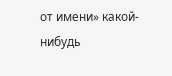от имени» какой-нибудь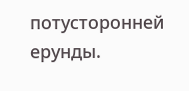потусторонней ерунды.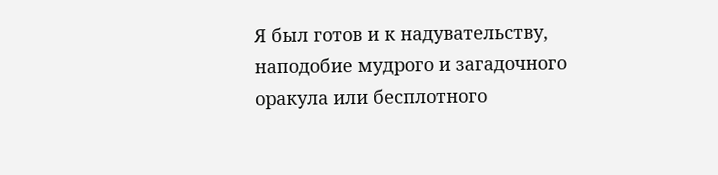Я был готов и к надувательству, наподобие мудрого и загадочного оракула или бесплотного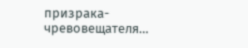призрака-чревовещателя…